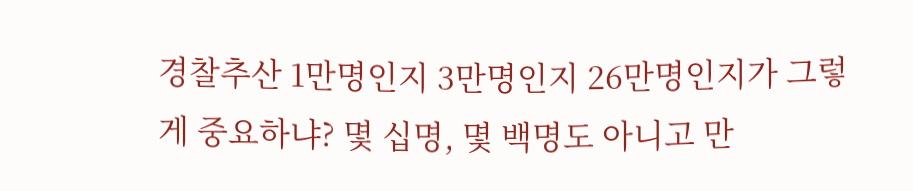경찰추산 1만명인지 3만명인지 26만명인지가 그렇게 중요하냐? 몇 십명, 몇 백명도 아니고 만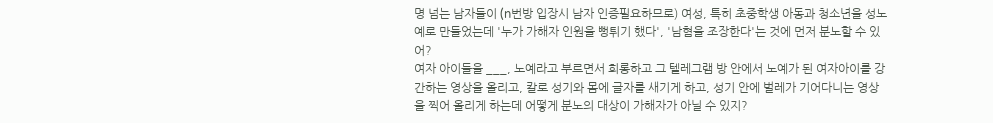명 넘는 남자들이 (n번방 입장시 남자 인증필요하므로) 여성, 특히 초중학생 아동과 청소년을 성노예로 만들었는데 '누가 가해자 인원을 뻥튀기 했다', '남혐을 조장한다'는 것에 먼저 분노할 수 있어?
여자 아이들을 ___, 노예라고 부르면서 희롱하고 그 텔레그램 방 안에서 노예가 된 여자아이를 강간하는 영상을 올리고, 칼로 성기와 몸에 글자를 새기게 하고, 성기 안에 벌레가 기어다니는 영상을 찍어 올리게 하는데 어떻게 분노의 대상이 가해자가 아닐 수 있지?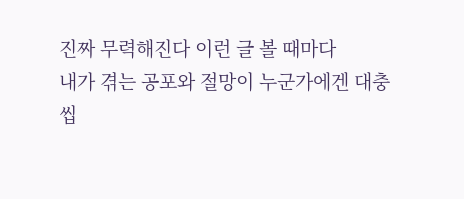진짜 무력해진다 이런 글 볼 때마다
내가 겪는 공포와 절망이 누군가에겐 대충 씹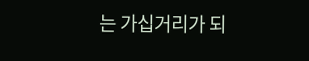는 가십거리가 되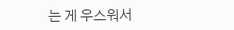는 게 우스워서